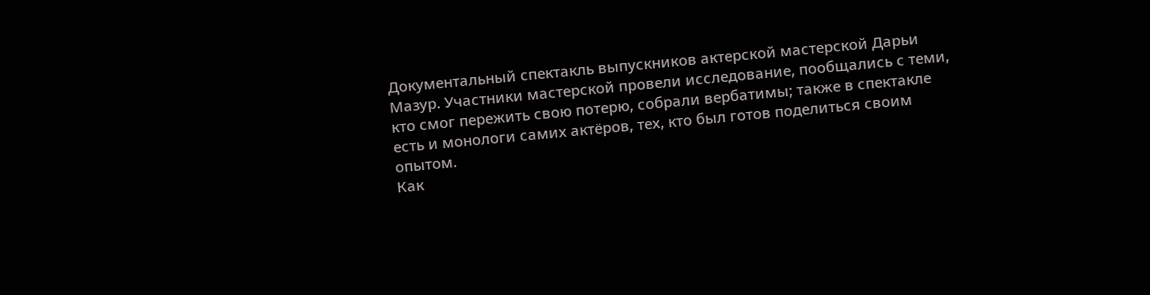Документальный спектакль выпускников актерской мастерской Дарьи Мазур. Участники мастерской провели исследование, пообщались с теми, кто смог пережить свою потерю, собрали вербатимы; также в спектакле есть и монологи самих актёров, тех, кто был готов поделиться своим опытом.
Как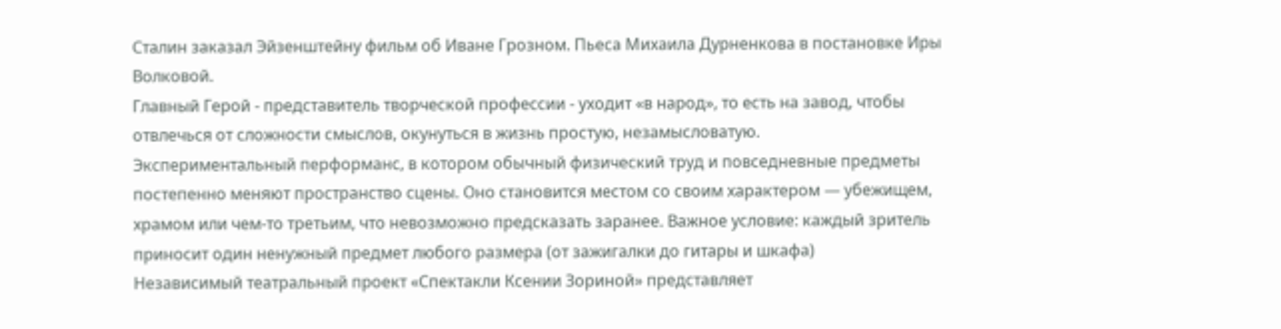Сталин заказал Эйзенштейну фильм об Иване Грозном. Пьеса Михаила Дурненкова в постановке Иры Волковой.
Главный Герой - представитель творческой профессии - уходит «в народ», то есть на завод, чтобы отвлечься от сложности смыслов, окунуться в жизнь простую, незамысловатую.
Экспериментальный перформанс, в котором обычный физический труд и повседневные предметы постепенно меняют пространство сцены. Оно становится местом со своим характером — убежищем, храмом или чем-то третьим, что невозможно предсказать заранее. Важное условие: каждый зритель приносит один ненужный предмет любого размера (от зажигалки до гитары и шкафа)
Независимый театральный проект «Спектакли Ксении Зориной» представляет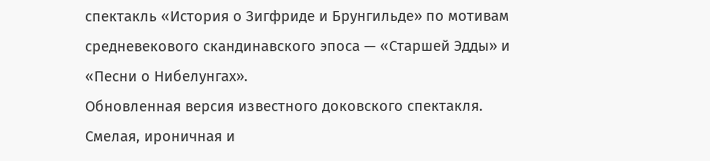спектакль «История о Зигфриде и Брунгильде» по мотивам средневекового скандинавского эпоса — «Старшей Эдды» и «Песни о Нибелунгах».
Обновленная версия известного доковского спектакля. Смелая, ироничная и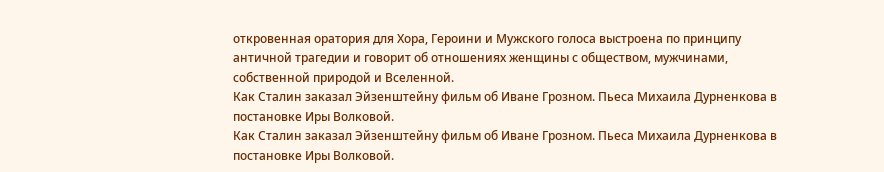откровенная оратория для Хора, Героини и Мужского голоса выстроена по принципу античной трагедии и говорит об отношениях женщины с обществом, мужчинами, собственной природой и Вселенной.
Как Сталин заказал Эйзенштейну фильм об Иване Грозном. Пьеса Михаила Дурненкова в постановке Иры Волковой.
Как Сталин заказал Эйзенштейну фильм об Иване Грозном. Пьеса Михаила Дурненкова в постановке Иры Волковой.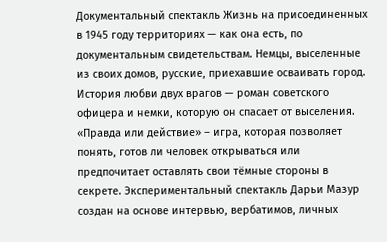Документальный спектакль Жизнь на присоединенных в 1945 году территориях — как она есть, по документальным свидетельствам. Немцы, выселенные из своих домов, русские, приехавшие осваивать город. История любви двух врагов — роман советского офицера и немки, которую он спасает от выселения.
«Правда или действие» – игра, которая позволяет понять, готов ли человек открываться или предпочитает оставлять свои тёмные стороны в секрете. Экспериментальный спектакль Дарьи Мазур создан на основе интервью, вербатимов, личных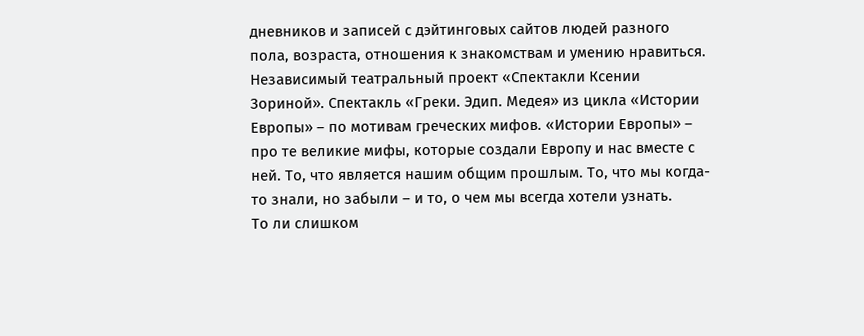дневников и записей с дэйтинговых сайтов людей разного пола, возраста, отношения к знакомствам и умению нравиться.
Независимый театральный проект «Спектакли Ксении Зориной». Спектакль «Греки. Эдип. Медея» из цикла «Истории Европы» – по мотивам греческих мифов. «Истории Европы» – про те великие мифы, которые создали Европу и нас вместе с ней. То, что является нашим общим прошлым. То, что мы когда-то знали, но забыли – и то, о чем мы всегда хотели узнать.
То ли слишком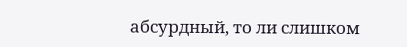абсурдный, то ли слишком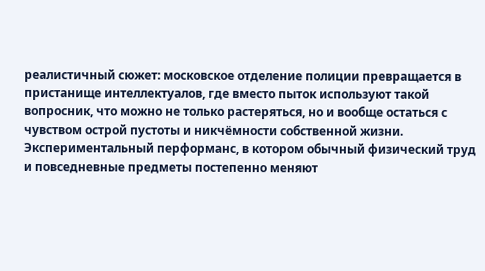реалистичный сюжет: московское отделение полиции превращается в пристанище интеллектуалов, где вместо пыток используют такой вопросник, что можно не только растеряться, но и вообще остаться с чувством острой пустоты и никчёмности собственной жизни.
Экспериментальный перформанс, в котором обычный физический труд и повседневные предметы постепенно меняют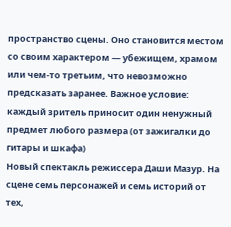пространство сцены. Оно становится местом со своим характером — убежищем, храмом или чем-то третьим, что невозможно предсказать заранее. Важное условие: каждый зритель приносит один ненужный предмет любого размера (от зажигалки до гитары и шкафа)
Новый спектакль режиссера Даши Мазур. На сцене семь персонажей и семь историй от тех,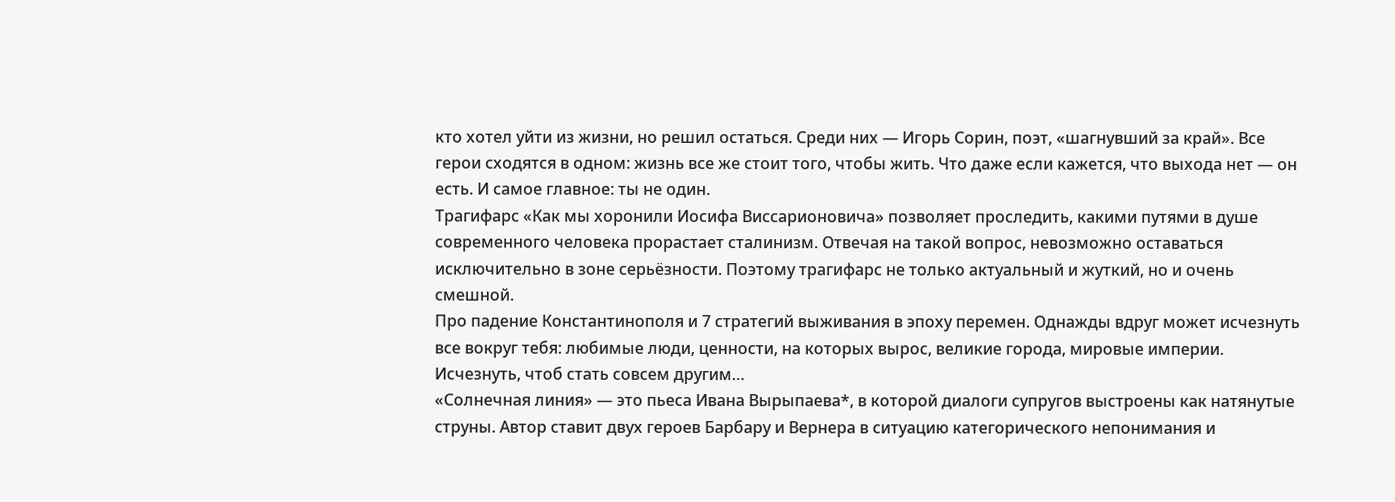кто хотел уйти из жизни, но решил остаться. Среди них — Игорь Сорин, поэт, «шагнувший за край». Все герои сходятся в одном: жизнь все же стоит того, чтобы жить. Что даже если кажется, что выхода нет — он есть. И самое главное: ты не один.
Трагифарс «Как мы хоронили Иосифа Виссарионовича» позволяет проследить, какими путями в душе современного человека прорастает сталинизм. Отвечая на такой вопрос, невозможно оставаться исключительно в зоне серьёзности. Поэтому трагифарс не только актуальный и жуткий, но и очень смешной.
Про падение Константинополя и 7 стратегий выживания в эпоху перемен. Однажды вдруг может исчезнуть все вокруг тебя: любимые люди, ценности, на которых вырос, великие города, мировые империи. Исчезнуть, чтоб стать совсем другим…
«Солнечная линия» — это пьеса Ивана Вырыпаева*, в которой диалоги супругов выстроены как натянутые струны. Автор ставит двух героев Барбару и Вернера в ситуацию категорического непонимания и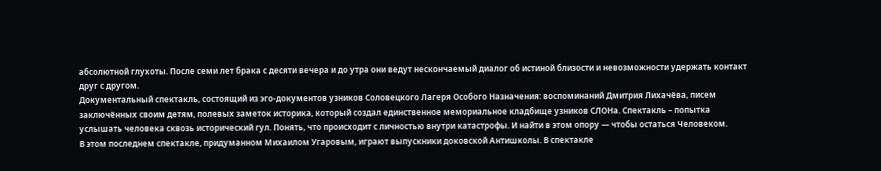абсолютной глухоты. После семи лет брака с десяти вечера и до утра они ведут нескончаемый диалог об истиной близости и невозможности удержать контакт друг с другом.
Документальный спектакль, состоящий из эго-документов узников Соловецкого Лагеря Особого Назначения: воспоминаний Дмитрия Лихачёва, писем заключённых своим детям, полевых заметок историка, который создал единственное мемориальное кладбище узников СЛОНа. Спектакль – попытка услышать человека сквозь исторический гул. Понять, что происходит с личностью внутри катастрофы. И найти в этом опору — чтобы остаться Человеком.
В этом последнем спектакле, придуманном Михаилом Угаровым, играют выпускники доковской Антишколы. В спектакле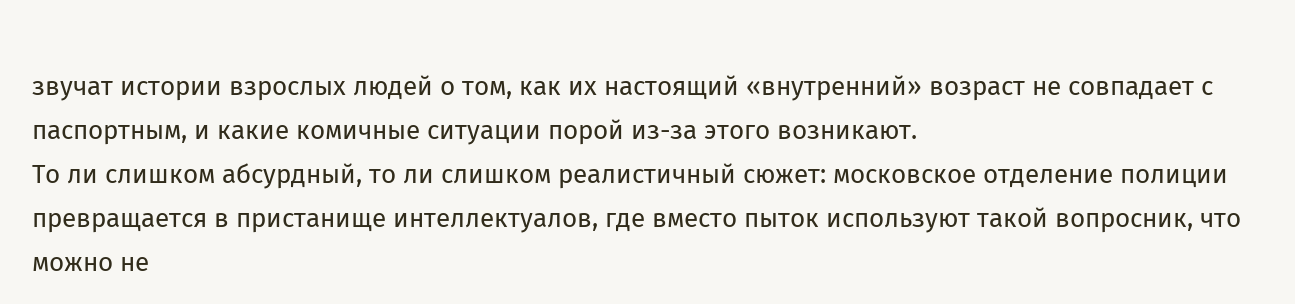звучат истории взрослых людей о том, как их настоящий «внутренний» возраст не совпадает с паспортным, и какие комичные ситуации порой из-за этого возникают.
То ли слишком абсурдный, то ли слишком реалистичный сюжет: московское отделение полиции превращается в пристанище интеллектуалов, где вместо пыток используют такой вопросник, что можно не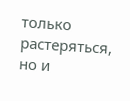только растеряться, но и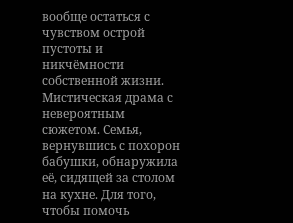вообще остаться с чувством острой пустоты и никчёмности собственной жизни.
Мистическая драма с невероятным сюжетом. Семья, вернувшись с похорон бабушки, обнаружила её, сидящей за столом на кухне. Для того, чтобы помочь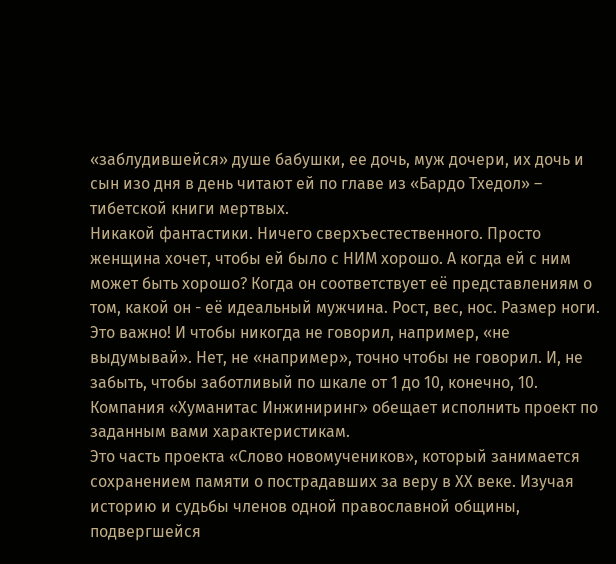«заблудившейся» душе бабушки, ее дочь, муж дочери, их дочь и сын изо дня в день читают ей по главе из «Бардо Тхедол» – тибетской книги мертвых.
Никакой фантастики. Ничего сверхъестественного. Просто женщина хочет, чтобы ей было с НИМ хорошо. А когда ей с ним может быть хорошо? Когда он соответствует её представлениям о том, какой он - её идеальный мужчина. Рост, вес, нос. Размер ноги. Это важно! И чтобы никогда не говорил, например, «не выдумывай». Нет, не «например», точно чтобы не говорил. И, не забыть, чтобы заботливый по шкале от 1 до 10, конечно, 10. Компания «Хуманитас Инжиниринг» обещает исполнить проект по заданным вами характеристикам.
Это часть проекта «Слово новомучеников», который занимается сохранением памяти о пострадавших за веру в ХХ веке. Изучая историю и судьбы членов одной православной общины, подвергшейся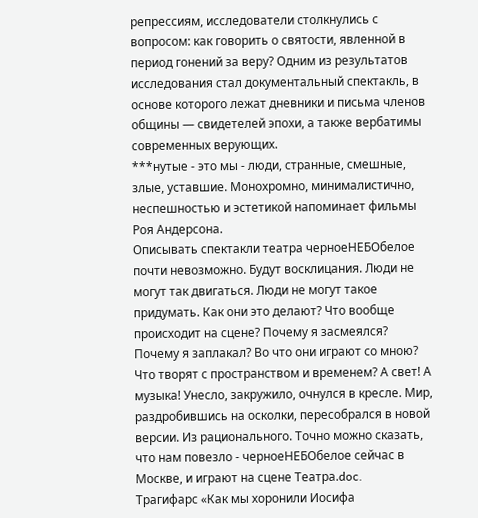репрессиям, исследователи столкнулись с вопросом: как говорить о святости, явленной в период гонений за веру? Одним из результатов исследования стал документальный спектакль, в основе которого лежат дневники и письма членов общины — свидетелей эпохи, а также вербатимы современных верующих.
***нутые - это мы - люди, странные, смешные, злые, уставшие. Монохромно, минималистично, неспешностью и эстетикой напоминает фильмы Роя Андерсона.
Описывать спектакли театра черноеНЕБОбелое почти невозможно. Будут восклицания. Люди не могут так двигаться. Люди не могут такое придумать. Как они это делают? Что вообще происходит на сцене? Почему я засмеялся? Почему я заплакал? Во что они играют со мною? Что творят с пространством и временем? А свет! А музыка! Унесло, закружило, очнулся в кресле. Мир, раздробившись на осколки, пересобрался в новой версии. Из рационального. Точно можно сказать, что нам повезло - черноеНЕБОбелое сейчас в Москве, и играют на сцене Театра.doc.
Трагифарс «Как мы хоронили Иосифа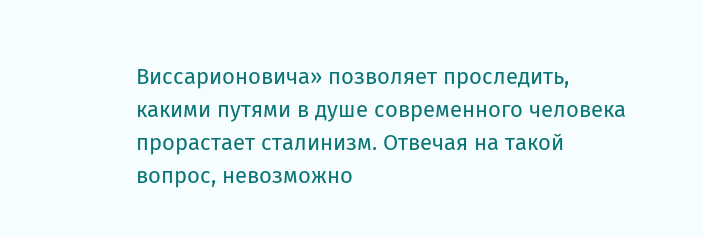Виссарионовича» позволяет проследить, какими путями в душе современного человека прорастает сталинизм. Отвечая на такой вопрос, невозможно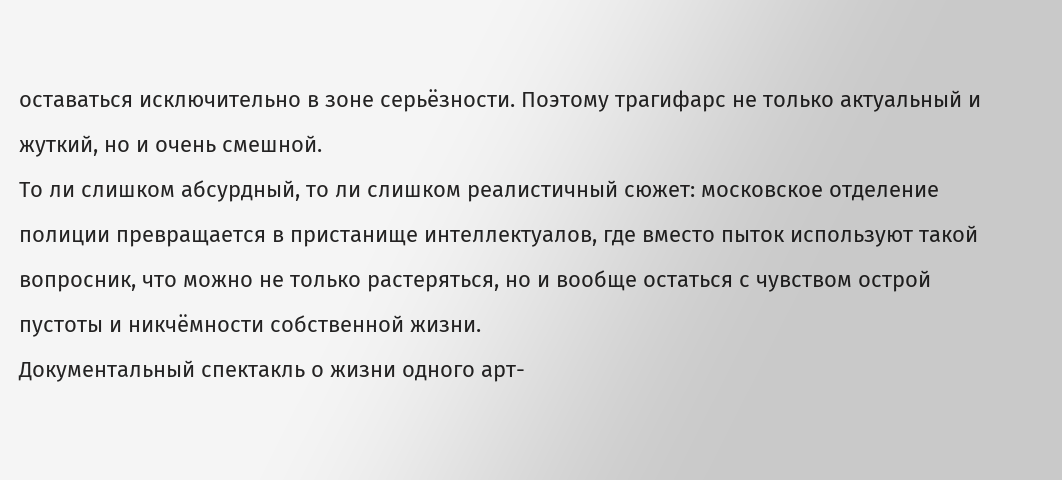оставаться исключительно в зоне серьёзности. Поэтому трагифарс не только актуальный и жуткий, но и очень смешной.
То ли слишком абсурдный, то ли слишком реалистичный сюжет: московское отделение полиции превращается в пристанище интеллектуалов, где вместо пыток используют такой вопросник, что можно не только растеряться, но и вообще остаться с чувством острой пустоты и никчёмности собственной жизни.
Документальный спектакль о жизни одного арт-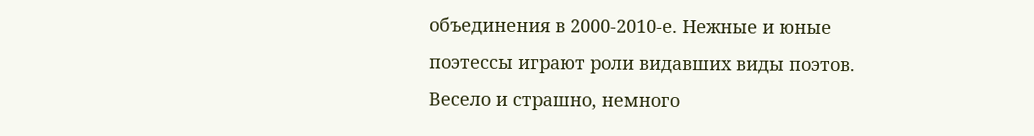объединения в 2000-2010-е. Нежные и юные поэтессы играют роли видавших виды поэтов. Весело и страшно, немного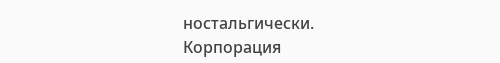ностальгически.
Корпорация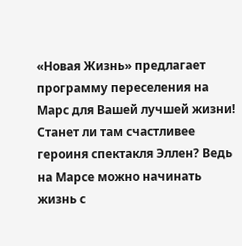«Новая Жизнь» предлагает программу переселения на Марс для Вашей лучшей жизни! Станет ли там счастливее героиня спектакля Эллен? Ведь на Марсе можно начинать жизнь с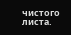чистого листа.